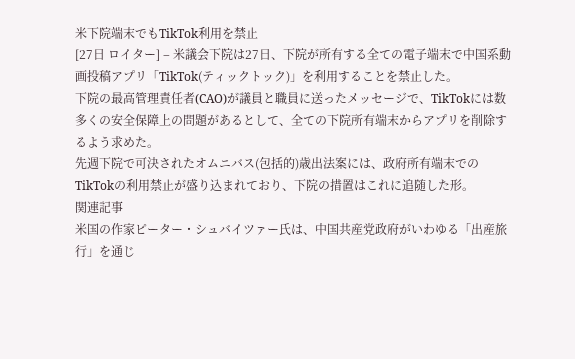米下院端末でもTikTok利用を禁止
[27日 ロイター] – 米議会下院は27日、下院が所有する全ての電子端末で中国系動画投稿アプリ「TikTok(ティックトック)」を利用することを禁止した。
下院の最高管理責任者(CAO)が議員と職員に送ったメッセージで、TikTokには数多くの安全保障上の問題があるとして、全ての下院所有端末からアプリを削除するよう求めた。
先週下院で可決されたオムニバス(包括的)歳出法案には、政府所有端末でのTikTokの利用禁止が盛り込まれており、下院の措置はこれに追随した形。
関連記事
米国の作家ピーター・シュバイツァー氏は、中国共産党政府がいわゆる「出産旅行」を通じ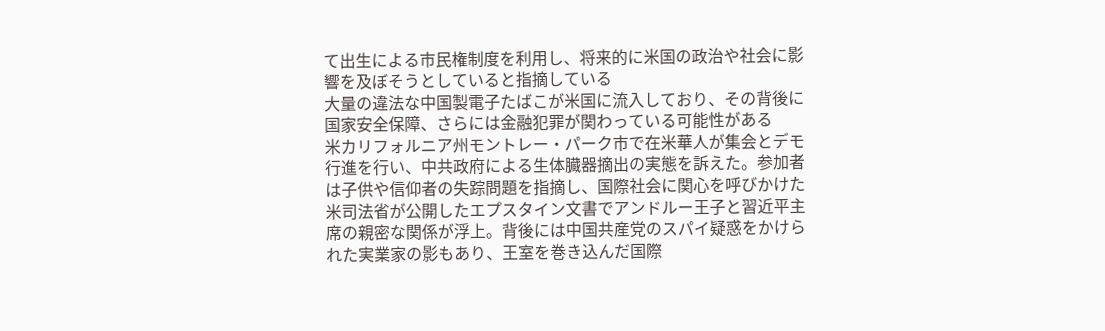て出生による市民権制度を利用し、将来的に米国の政治や社会に影響を及ぼそうとしていると指摘している
大量の違法な中国製電子たばこが米国に流入しており、その背後に国家安全保障、さらには金融犯罪が関わっている可能性がある
米カリフォルニア州モントレー・パーク市で在米華人が集会とデモ行進を行い、中共政府による生体臓器摘出の実態を訴えた。参加者は子供や信仰者の失踪問題を指摘し、国際社会に関心を呼びかけた
米司法省が公開したエプスタイン文書でアンドルー王子と習近平主席の親密な関係が浮上。背後には中国共産党のスパイ疑惑をかけられた実業家の影もあり、王室を巻き込んだ国際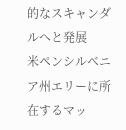的なスキャンダルへと発展
米ペンシルベニア州エリーに所在するマッ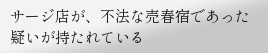サージ店が、不法な売春宿であった疑いが持たれている